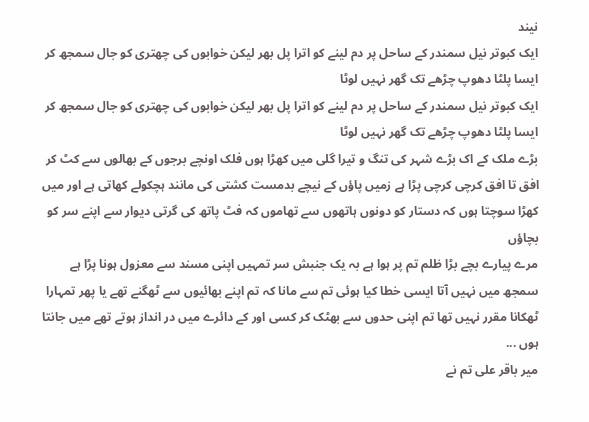نیند
ایک کبوتر نیل سمندر کے ساحل پر دم لینے کو اترا پل بھر لیکن خوابوں کی چھتری کو جال سمجھ کر ایسا پلٹا دھوپ چڑھے تک گھر نہیں لوٹا
ایک کبوتر نیل سمندر کے ساحل پر دم لینے کو اترا پل بھر لیکن خوابوں کی چھتری کو جال سمجھ کر ایسا پلٹا دھوپ چڑھے تک گھر نہیں لوٹا
بڑے ملک کے اک بڑے شہر کی تنگ و تیرا گلی میں کھڑا ہوں فلک اونچے برجوں کے بھالوں سے کٹ کر افق تا افق کرچی کرچی پڑا ہے زمیں پاؤں کے نیچے بدمست کشتی کی مانند ہچکولے کھاتی ہے اور میں کھڑا سوچتا ہوں کہ دستار کو دونوں ہاتھوں سے تھاموں کہ فٹ پاتھ کی گرتی دیوار سے اپنے سر کو بچاؤں
مرے پیارے بچے بڑا ظلم تم پر ہوا ہے بہ یک جنبش سر تمہیں اپنی مسند سے معزول ہونا پڑا ہے سمجھ میں نہیں آتا ایسی خطا کیا ہوئی تم سے مانا کہ تم اپنے بھائیوں سے ٹھگنے تھے یا پھر تمہارا ٹھکانا مقرر نہیں تھا تم اپنی حدوں سے بھٹک کر کسی اور کے دائرے میں در انداز ہوتے تھے میں جانتا ہوں ...
میر باقر علی تم نے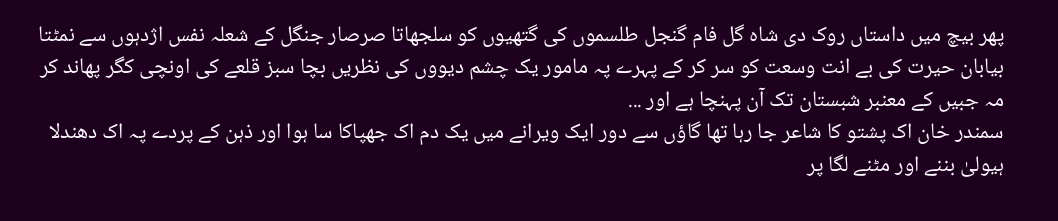پھر بیچ میں داستاں روک دی شاہ گل فام گنجل طلسموں کی گتھیوں کو سلجھاتا صرصار جنگل کے شعلہ نفس اژدہوں سے نمٹتا بیابان حیرت کی بے انت وسعت کو سر کر کے پہرے پہ مامور یک چشم دیووں کی نظریں بچا سبز قلعے کی اونچی کگر پھاند کر مہ جبیں کے معنبر شبستان تک آن پہنچا ہے اور ...
سمندر خان اک پشتو کا شاعر جا رہا تھا گاؤں سے دور ایک ویرانے میں یک دم اک جھپاکا سا ہوا اور ذہن کے پردے پہ اک دھندلا ہیولیٰ بننے اور مٹنے لگا پر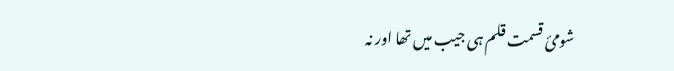شومیٔ قسمت قلم ہی جیب میں تھا اور نہ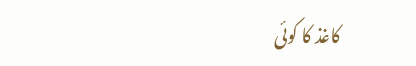کاغذ کا کوئی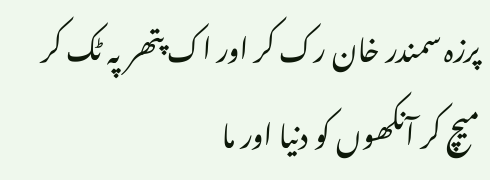پرزہ سمندر خان رک کر اور اک پتھر پہ ٹک کر میچ کر آنکھوں کو دنیا اور ما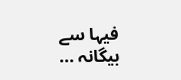فیہا سے بیگانہ ...